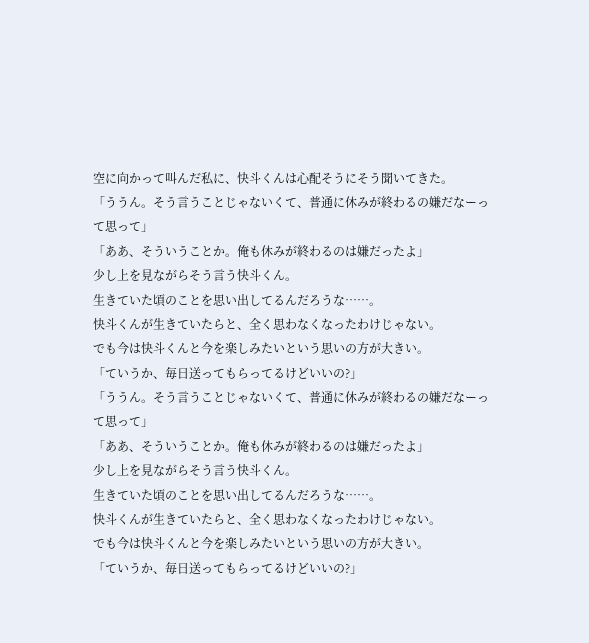空に向かって叫んだ私に、快斗くんは心配そうにそう聞いてきた。
「ううん。そう言うことじゃないくて、普通に休みが終わるの嫌だなーって思って」
「ああ、そういうことか。俺も休みが終わるのは嫌だったよ」
少し上を見ながらそう言う快斗くん。
生きていた頃のことを思い出してるんだろうな……。
快斗くんが生きていたらと、全く思わなくなったわけじゃない。
でも今は快斗くんと今を楽しみたいという思いの方が大きい。
「ていうか、毎日送ってもらってるけどいいの?」
「ううん。そう言うことじゃないくて、普通に休みが終わるの嫌だなーって思って」
「ああ、そういうことか。俺も休みが終わるのは嫌だったよ」
少し上を見ながらそう言う快斗くん。
生きていた頃のことを思い出してるんだろうな……。
快斗くんが生きていたらと、全く思わなくなったわけじゃない。
でも今は快斗くんと今を楽しみたいという思いの方が大きい。
「ていうか、毎日送ってもらってるけどいいの?」